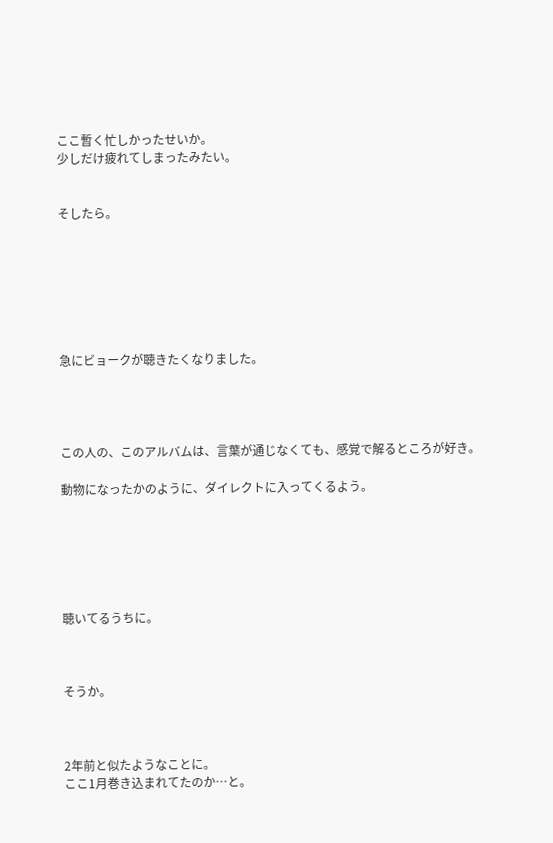ここ暫く忙しかったせいか。
少しだけ疲れてしまったみたい。


そしたら。







急にビョークが聴きたくなりました。




この人の、このアルバムは、言葉が通じなくても、感覚で解るところが好き。

動物になったかのように、ダイレクトに入ってくるよう。






聴いてるうちに。



そうか。



2年前と似たようなことに。
ここ1月巻き込まれてたのか…と。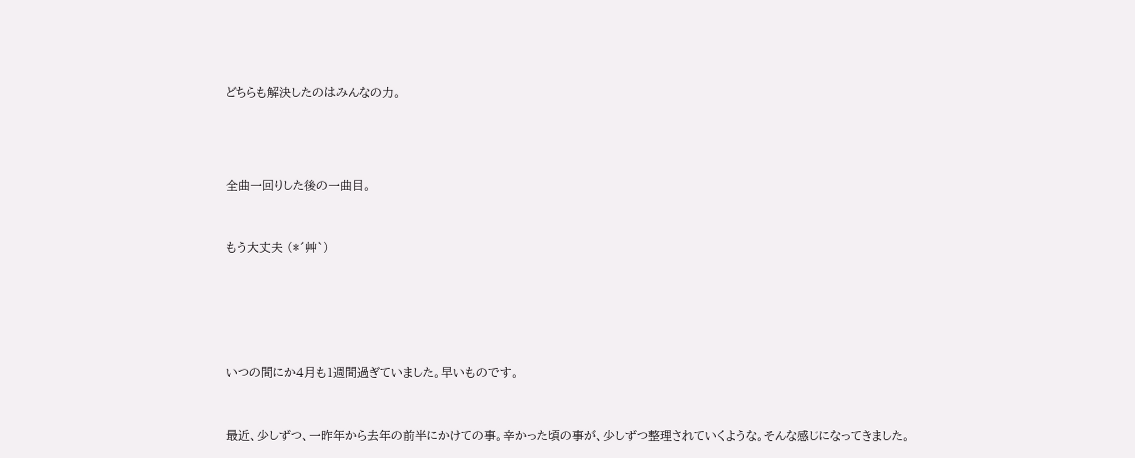どちらも解決したのはみんなの力。





全曲一回りした後の一曲目。



もう大丈夫 (*´艸`)







いつの間にか4月も1週間過ぎていました。早いものです。



最近、少しずつ、一昨年から去年の前半にかけての事。辛かった頃の事が、少しずつ整理されていくような。そんな感じになってきました。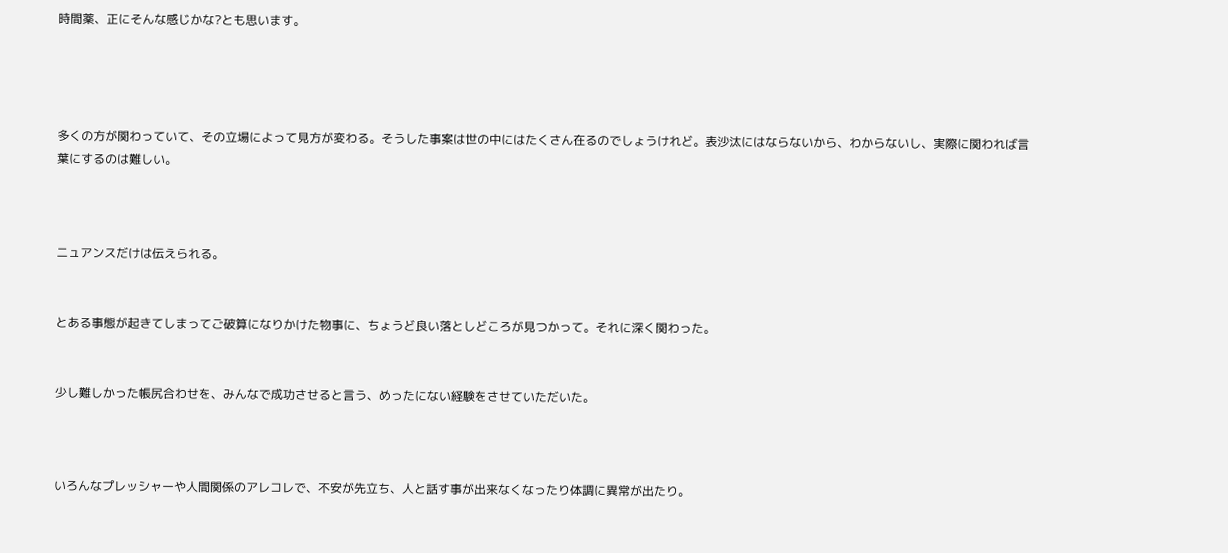時間薬、正にそんな感じかな?とも思います。




多くの方が関わっていて、その立場によって見方が変わる。そうした事案は世の中にはたくさん在るのでしょうけれど。表沙汰にはならないから、わからないし、実際に関われば言葉にするのは難しい。



ニュアンスだけは伝えられる。


とある事態が起きてしまってご破算になりかけた物事に、ちょうど良い落としどころが見つかって。それに深く関わった。


少し難しかった帳尻合わせを、みんなで成功させると言う、めったにない経験をさせていただいた。



いろんなプレッシャーや人間関係のアレコレで、不安が先立ち、人と話す事が出来なくなったり体調に異常が出たり。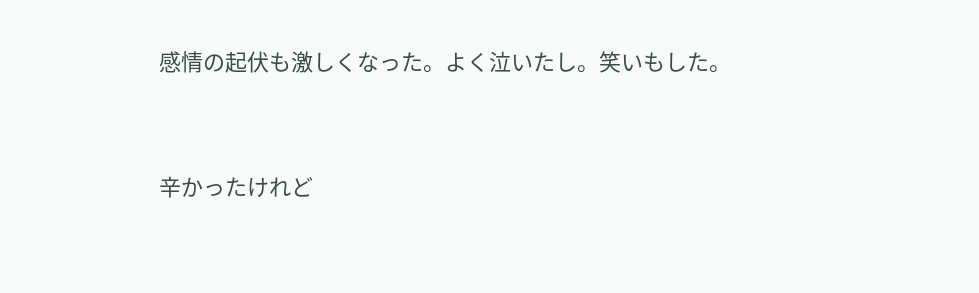感情の起伏も激しくなった。よく泣いたし。笑いもした。


辛かったけれど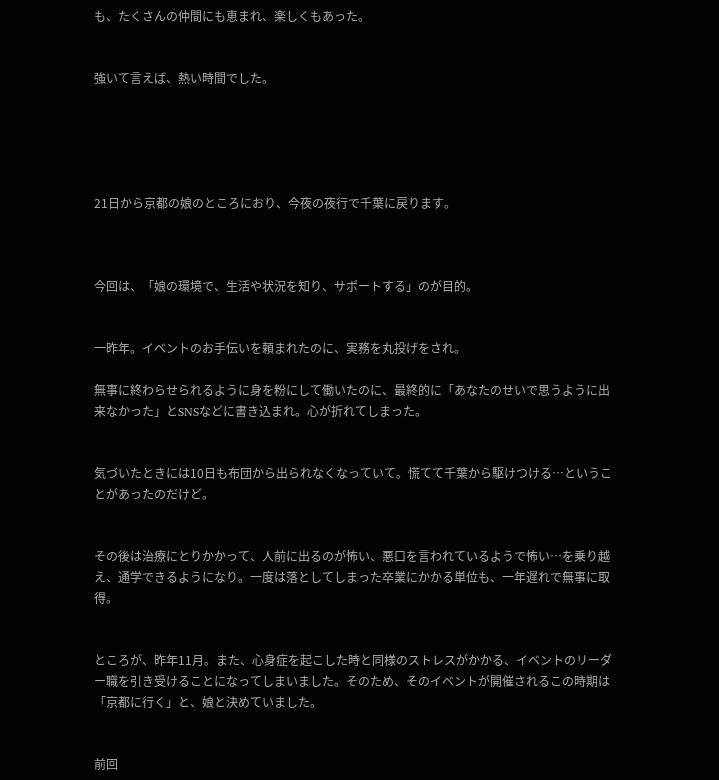も、たくさんの仲間にも恵まれ、楽しくもあった。


強いて言えば、熱い時間でした。





21日から京都の娘のところにおり、今夜の夜行で千葉に戻ります。



今回は、「娘の環境で、生活や状況を知り、サポートする」のが目的。


一昨年。イベントのお手伝いを頼まれたのに、実務を丸投げをされ。

無事に終わらせられるように身を粉にして働いたのに、最終的に「あなたのせいで思うように出来なかった」とSNSなどに書き込まれ。心が折れてしまった。


気づいたときには10日も布団から出られなくなっていて。慌てて千葉から駆けつける…ということがあったのだけど。


その後は治療にとりかかって、人前に出るのが怖い、悪口を言われているようで怖い…を乗り越え、通学できるようになり。一度は落としてしまった卒業にかかる単位も、一年遅れで無事に取得。


ところが、昨年11月。また、心身症を起こした時と同様のストレスがかかる、イベントのリーダー職を引き受けることになってしまいました。そのため、そのイベントが開催されるこの時期は「京都に行く」と、娘と決めていました。


前回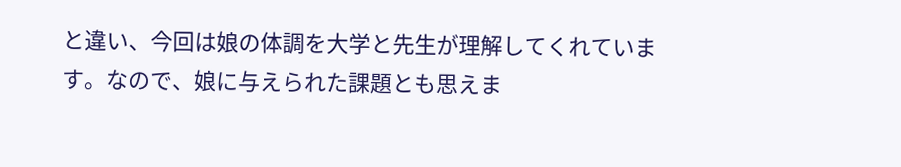と違い、今回は娘の体調を大学と先生が理解してくれています。なので、娘に与えられた課題とも思えま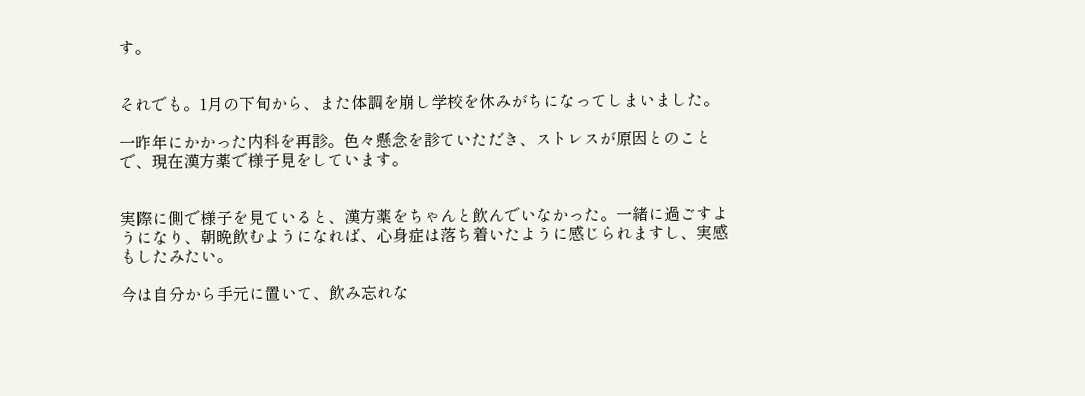す。


それでも。1月の下旬から、また体調を崩し学校を休みがちになってしまいました。

一昨年にかかった内科を再診。色々懸念を診ていただき、ストレスが原因とのことで、現在漢方薬で様子見をしています。


実際に側で様子を見ていると、漢方薬をちゃんと飲んでいなかった。一緒に過ごすようになり、朝晩飲むようになれば、心身症は落ち着いたように感じられますし、実感もしたみたい。

今は自分から手元に置いて、飲み忘れな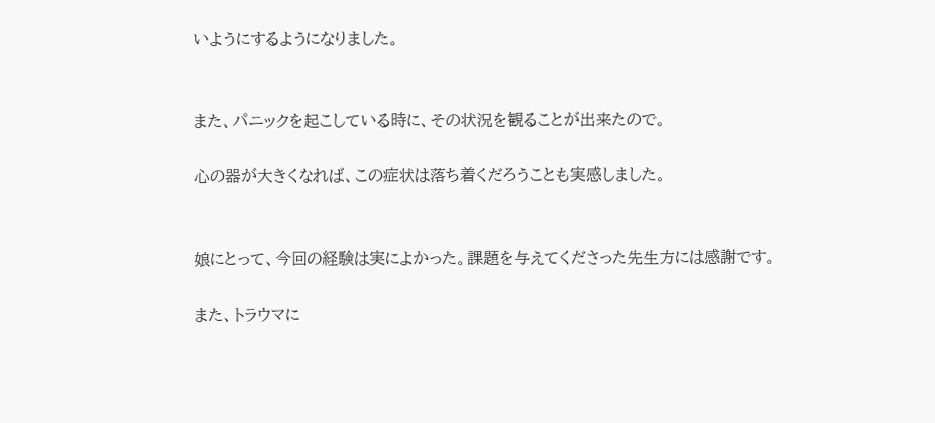いようにするようになりました。


また、パニックを起こしている時に、その状況を観ることが出来たので。

心の器が大きくなれば、この症状は落ち着くだろうことも実感しました。


娘にとって、今回の経験は実によかった。課題を与えてくださった先生方には感謝です。

また、トラウマに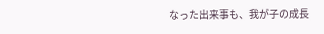なった出来事も、我が子の成長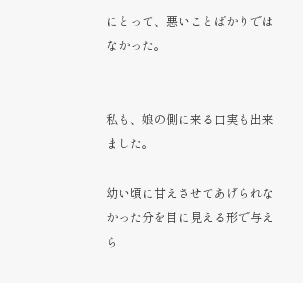にとって、悪いことばかりではなかった。


私も、娘の側に来る口実も出来ました。

幼い頃に甘えさせてあげられなかった分を目に見える形で与えら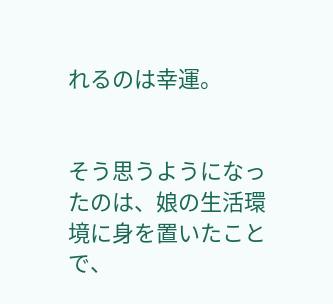れるのは幸運。


そう思うようになったのは、娘の生活環境に身を置いたことで、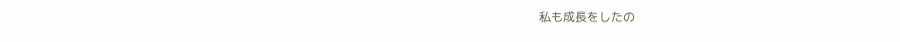私も成長をしたの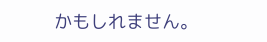かもしれません。